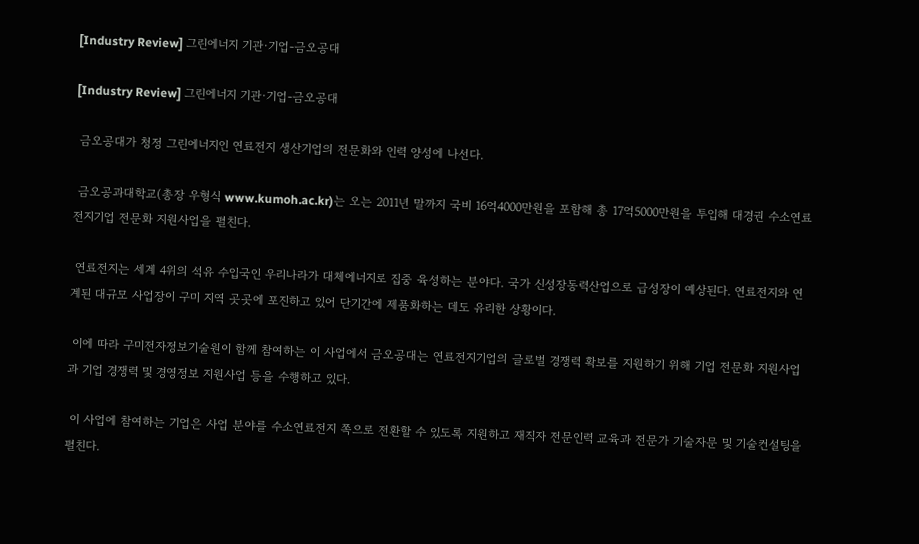[Industry Review] 그린에너지 기관·기업-금오공대

[Industry Review] 그린에너지 기관·기업-금오공대

 금오공대가 청정 그린에너지인 연료전지 생산기업의 전문화와 인력 양성에 나선다.

 금오공과대학교(총장 우형식 www.kumoh.ac.kr)는 오는 2011년 말까지 국비 16억4000만원을 포함해 총 17억5000만원을 투입해 대경권 수소연료전지기업 전문화 지원사업을 펼친다.

 연료전지는 세계 4위의 석유 수입국인 우리나라가 대체에너지로 집중 육성하는 분야다. 국가 신성장동력산업으로 급성장이 예상된다. 연료전지와 연계된 대규모 사업장이 구미 지역 곳곳에 포진하고 있어 단기간에 제품화하는 데도 유리한 상황이다.

 이에 따라 구미전자정보기술원이 함께 참여하는 이 사업에서 금오공대는 연료전지기업의 글로벌 경쟁력 확보를 지원하기 위해 기업 전문화 지원사업과 기업 경쟁력 및 경영정보 지원사업 등을 수행하고 있다.

 이 사업에 참여하는 기업은 사업 분야를 수소연료전지 쪽으로 전환할 수 있도록 지원하고 재직자 전문인력 교육과 전문가 기술자문 및 기술컨설팅을 펼친다.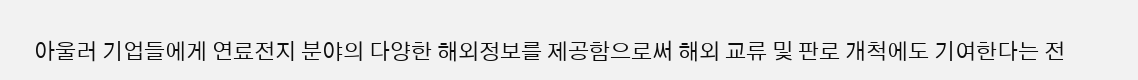아울러 기업들에게 연료전지 분야의 다양한 해외정보를 제공함으로써 해외 교류 및 판로 개척에도 기여한다는 전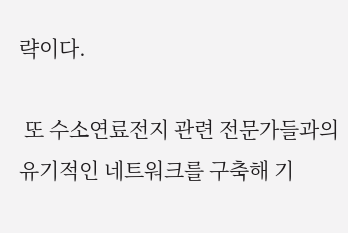략이다.

 또 수소연료전지 관련 전문가들과의 유기적인 네트워크를 구축해 기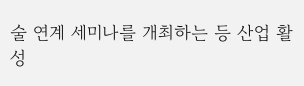술 연계 세미나를 개최하는 등 산업 활성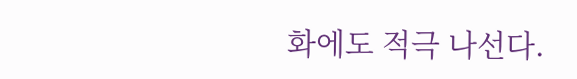화에도 적극 나선다.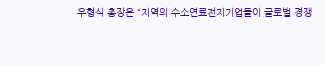우형식 총장은 “지역의 수소연료전지기업들이 글로벌 경쟁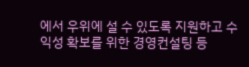에서 우위에 설 수 있도록 지원하고 수익성 확보를 위한 경영컨설팅 등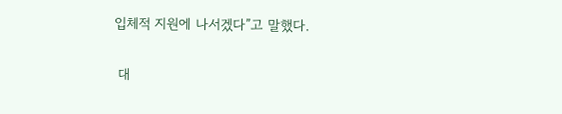입체적 지원에 나서겠다”고 말했다.

 대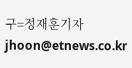구=정재훈기자 jhoon@etnews.co.kr